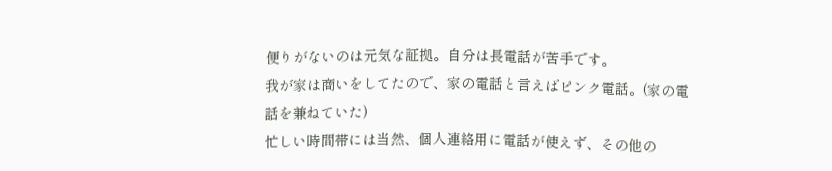便りがないのは元気な証拠。自分は長電話が苦手です。
我が家は商いをしてたので、家の電話と言えばピンク電話。(家の電話を兼ねていた)
忙しい時間帯には当然、個人連絡用に電話が使えず、その他の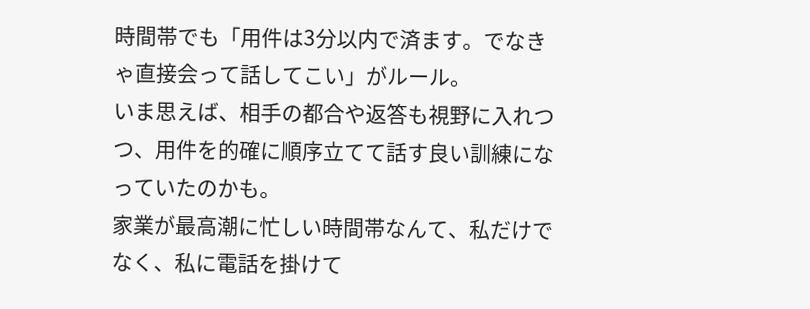時間帯でも「用件は3分以内で済ます。でなきゃ直接会って話してこい」がルール。
いま思えば、相手の都合や返答も視野に入れつつ、用件を的確に順序立てて話す良い訓練になっていたのかも。
家業が最高潮に忙しい時間帯なんて、私だけでなく、私に電話を掛けて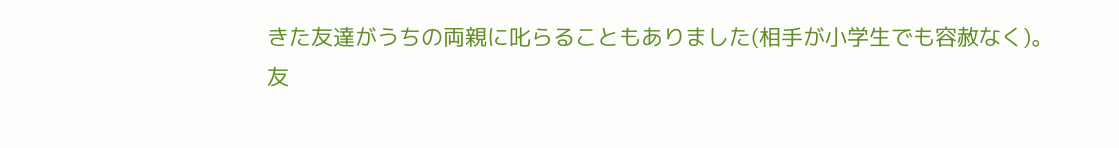きた友達がうちの両親に叱らることもありました(相手が小学生でも容赦なく)。友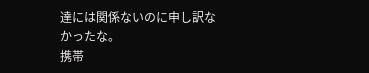達には関係ないのに申し訳なかったな。
携帯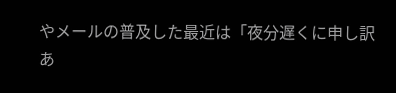やメールの普及した最近は「夜分遅くに申し訳あ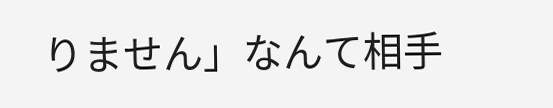りません」なんて相手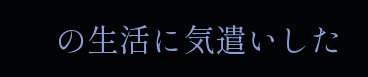の生活に気遣いした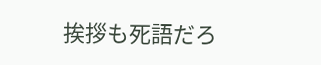挨拶も死語だろ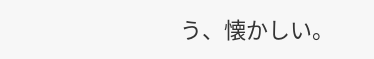う、懐かしい。